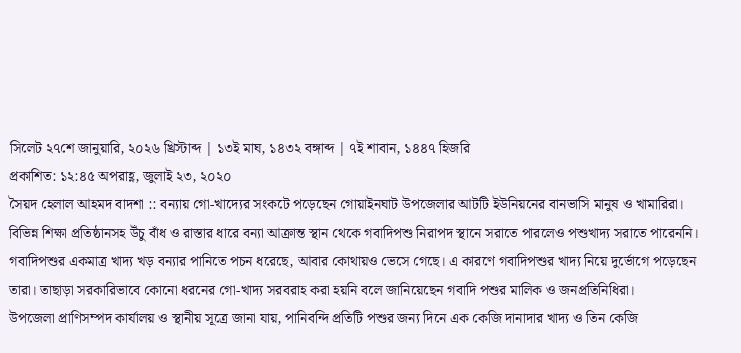সিলেট ২৭শে জানুয়ারি, ২০২৬ খ্রিস্টাব্দ | ১৩ই মাঘ, ১৪৩২ বঙ্গাব্দ | ৭ই শাবান, ১৪৪৭ হিজরি
প্রকাশিত: ১২:৪৫ অপরাহ্ণ, জুলাই ২৩, ২০২০
সৈয়দ হেলাল আহমদ বাদশা :: বন্যায় গো-খাদ্যের সংকটে পড়েছেন গোয়াইনঘাট উপজেলার আটটি ইউনিয়নের বানভাসি মানুষ ও খামারিরা। বিভিন্ন শিক্ষা প্রতিষ্ঠানসহ উঁচু বাঁধ ও রাস্তার ধারে বন্যা আক্রান্ত স্থান থেকে গবাদিপশু নিরাপদ স্থানে সরাতে পারলেও পশুখাদ্য সরাতে পারেননি।
গবাদিপশুর একমাত্র খাদ্য খড় বন্যার পানিতে পচন ধরেছে, আবার কোথায়ও ভেসে গেছে। এ কারণে গবাদিপশুর খাদ্য নিয়ে দুর্ভোগে পড়েছেন তারা। তাছাড়া সরকারিভাবে কোনো ধরনের গো-খাদ্য সরবরাহ করা হয়নি বলে জানিয়েছেন গবাদি পশুর মালিক ও জনপ্রতিনিধিরা।
উপজেলা প্রাণিসম্পদ কার্যালয় ও স্থানীয় সূত্রে জানা যায়, পানিবন্দি প্রতিটি পশুর জন্য দিনে এক কেজি দানাদার খাদ্য ও তিন কেজি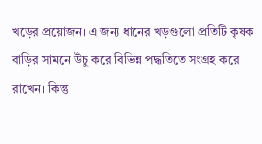খড়ের প্রয়োজন। এ জন্য ধানের খড়গুলো প্রতিটি কৃষক বাড়ির সামনে উঁচু করে বিভিন্ন পদ্ধতিতে সংগ্রহ করে রাখেন। কিন্তু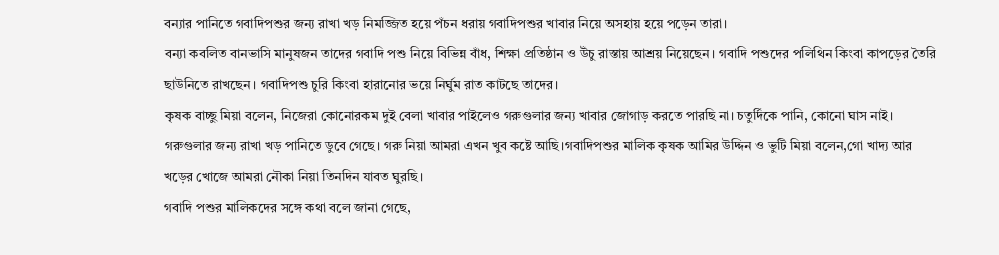বন্যার পানিতে গবাদিপশুর জন্য রাখা খড় নিমজ্জিত হয়ে পঁচন ধরায় গবাদিপশুর খাবার নিয়ে অসহায় হয়ে পড়েন তারা।
বন্যা কবলিত বানভাসি মানুষজন তাদের গবাদি পশু নিয়ে বিভিন্ন বাঁধ, শিক্ষা প্রতিষ্ঠান ও উঁচু রাস্তায় আশ্রয় নিয়েছেন। গবাদি পশুদের পলিথিন কিংবা কাপড়ের তৈরি ছাউনিতে রাখছেন। গবাদিপশু চুরি কিংবা হারানোর ভয়ে নির্ঘুম রাত কাটছে তাদের।
কৃষক বাচ্ছু মিয়া বলেন, নিজেরা কোনোরকম দুই বেলা খাবার পাইলেও গরুগুলার জন্য খাবার জোগাড় করতে পারছি না। চতুর্দিকে পানি, কোনো ঘাস নাই। গরুগুলার জন্য রাখা খড় পানিতে ডুবে গেছে। গরু নিয়া আমরা এখন খুব কষ্টে আছি।গবাদিপশুর মালিক কৃষক আমির উদ্দিন ও ভুটি মিয়া বলেন,গো খাদ্য আর খড়ের খোজে আমরা নৌকা নিয়া তিনদিন যাবত ঘুরছি।
গবাদি পশুর মালিকদের সঙ্গে কথা বলে জানা গেছে,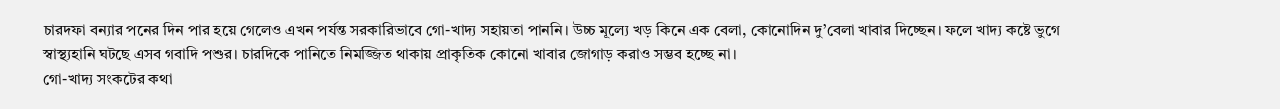চারদফা বন্যার পনের দিন পার হয়ে গেলেও এখন পর্যন্ত সরকারিভাবে গো-খাদ্য সহায়তা পাননি। উচ্চ মূল্যে খড় কিনে এক বেলা, কোনোদিন দু’বেলা খাবার দিচ্ছেন। ফলে খাদ্য কষ্টে ভুগে স্বাস্থ্যহানি ঘটছে এসব গবাদি পশুর। চারদিকে পানিতে নিমজ্জিত থাকায় প্রাকৃতিক কোনো খাবার জোগাড় করাও সম্ভব হচ্ছে না।
গো-খাদ্য সংকটের কথা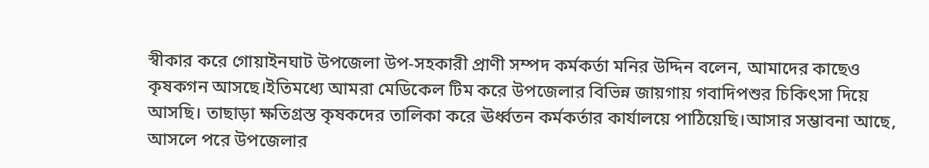স্বীকার করে গোয়াইনঘাট উপজেলা উপ-সহকারী প্রাণী সম্পদ কর্মকর্তা মনির উদ্দিন বলেন, আমাদের কাছেও কৃষকগন আসছে।ইতিমধ্যে আমরা মেডিকেল টিম করে উপজেলার বিভিন্ন জায়গায় গবাদিপশুর চিকিৎসা দিয়ে আসছি। তাছাড়া ক্ষতিগ্রস্ত কৃষকদের তালিকা করে ঊর্ধ্বতন কর্মকর্তার কার্যালয়ে পাঠিয়েছি।আসার সম্ভাবনা আছে, আসলে পরে উপজেলার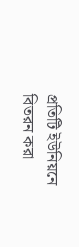প্রতিটি ইউনিয়নে বিতরন করা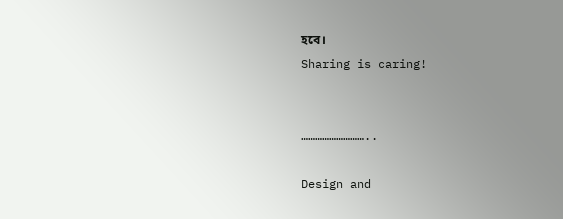হবে।
Sharing is caring!


………………………..

Design and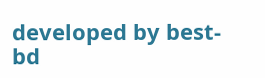developed by best-bd